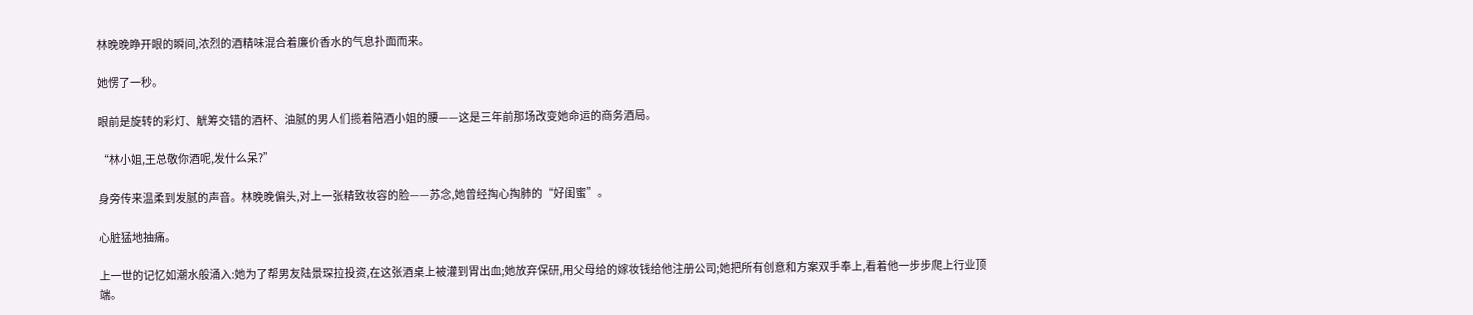林晚晚睁开眼的瞬间,浓烈的酒精味混合着廉价香水的气息扑面而来。

她愣了一秒。

眼前是旋转的彩灯、觥筹交错的酒杯、油腻的男人们揽着陪酒小姐的腰——这是三年前那场改变她命运的商务酒局。

“林小姐,王总敬你酒呢,发什么呆?”

身旁传来温柔到发腻的声音。林晚晚偏头,对上一张精致妆容的脸——苏念,她曾经掏心掏肺的“好闺蜜”。

心脏猛地抽痛。

上一世的记忆如潮水般涌入:她为了帮男友陆景琛拉投资,在这张酒桌上被灌到胃出血;她放弃保研,用父母给的嫁妆钱给他注册公司;她把所有创意和方案双手奉上,看着他一步步爬上行业顶端。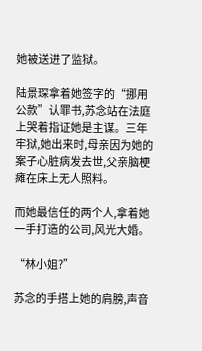她被送进了监狱。

陆景琛拿着她签字的“挪用公款”认罪书,苏念站在法庭上哭着指证她是主谋。三年牢狱,她出来时,母亲因为她的案子心脏病发去世,父亲脑梗瘫在床上无人照料。

而她最信任的两个人,拿着她一手打造的公司,风光大婚。

“林小姐?”

苏念的手搭上她的肩膀,声音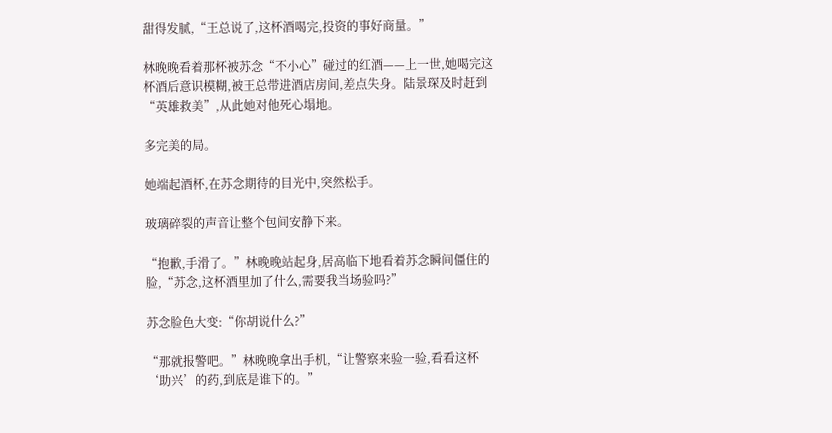甜得发腻,“王总说了,这杯酒喝完,投资的事好商量。”

林晚晚看着那杯被苏念“不小心”碰过的红酒——上一世,她喝完这杯酒后意识模糊,被王总带进酒店房间,差点失身。陆景琛及时赶到“英雄救美”,从此她对他死心塌地。

多完美的局。

她端起酒杯,在苏念期待的目光中,突然松手。

玻璃碎裂的声音让整个包间安静下来。

“抱歉,手滑了。”林晚晚站起身,居高临下地看着苏念瞬间僵住的脸,“苏念,这杯酒里加了什么,需要我当场验吗?”

苏念脸色大变:“你胡说什么?”

“那就报警吧。”林晚晚拿出手机,“让警察来验一验,看看这杯‘助兴’的药,到底是谁下的。”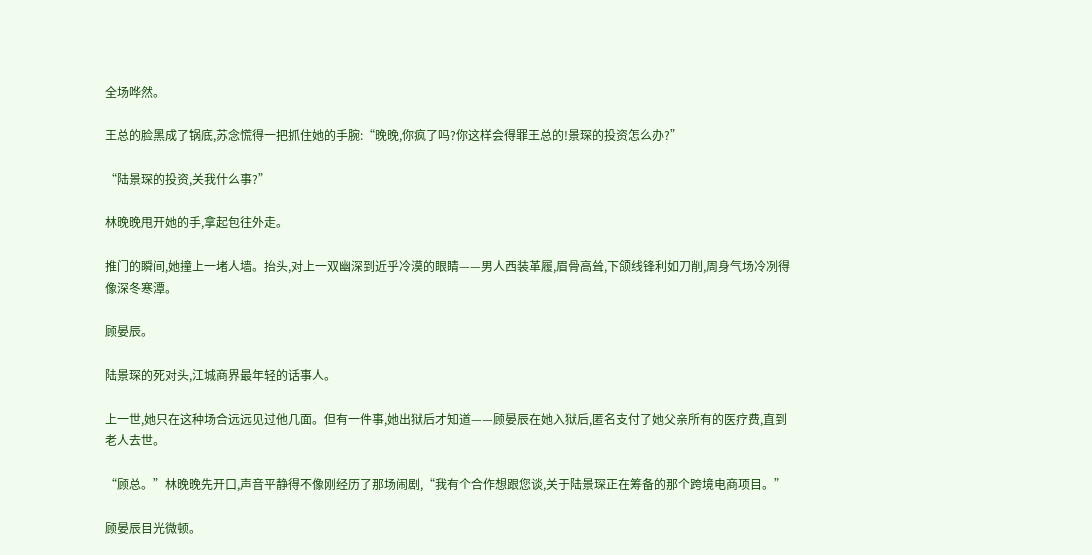全场哗然。

王总的脸黑成了锅底,苏念慌得一把抓住她的手腕:“晚晚,你疯了吗?你这样会得罪王总的!景琛的投资怎么办?”

“陆景琛的投资,关我什么事?”

林晚晚甩开她的手,拿起包往外走。

推门的瞬间,她撞上一堵人墙。抬头,对上一双幽深到近乎冷漠的眼睛——男人西装革履,眉骨高耸,下颌线锋利如刀削,周身气场冷冽得像深冬寒潭。

顾晏辰。

陆景琛的死对头,江城商界最年轻的话事人。

上一世,她只在这种场合远远见过他几面。但有一件事,她出狱后才知道——顾晏辰在她入狱后,匿名支付了她父亲所有的医疗费,直到老人去世。

“顾总。”林晚晚先开口,声音平静得不像刚经历了那场闹剧,“我有个合作想跟您谈,关于陆景琛正在筹备的那个跨境电商项目。”

顾晏辰目光微顿。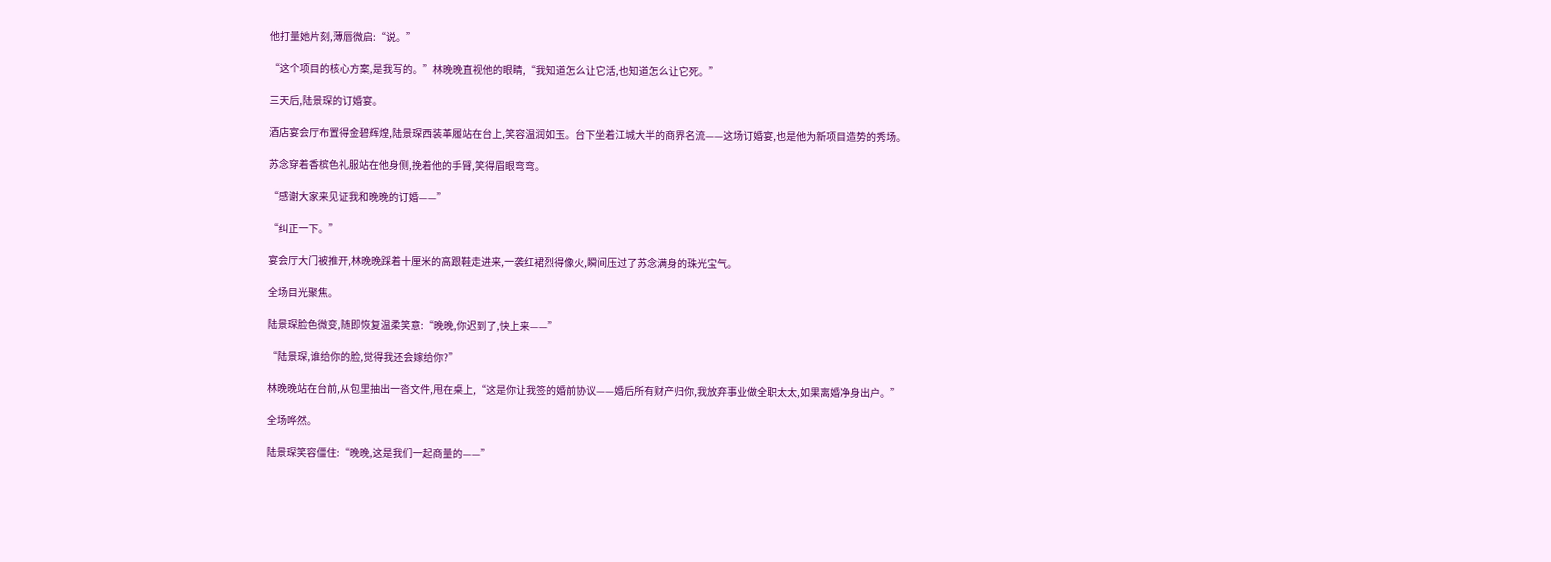他打量她片刻,薄唇微启:“说。”

“这个项目的核心方案,是我写的。”林晚晚直视他的眼睛,“我知道怎么让它活,也知道怎么让它死。”

三天后,陆景琛的订婚宴。

酒店宴会厅布置得金碧辉煌,陆景琛西装革履站在台上,笑容温润如玉。台下坐着江城大半的商界名流——这场订婚宴,也是他为新项目造势的秀场。

苏念穿着香槟色礼服站在他身侧,挽着他的手臂,笑得眉眼弯弯。

“感谢大家来见证我和晚晚的订婚——”

“纠正一下。”

宴会厅大门被推开,林晚晚踩着十厘米的高跟鞋走进来,一袭红裙烈得像火,瞬间压过了苏念满身的珠光宝气。

全场目光聚焦。

陆景琛脸色微变,随即恢复温柔笑意:“晚晚,你迟到了,快上来——”

“陆景琛,谁给你的脸,觉得我还会嫁给你?”

林晚晚站在台前,从包里抽出一沓文件,甩在桌上,“这是你让我签的婚前协议——婚后所有财产归你,我放弃事业做全职太太,如果离婚净身出户。”

全场哗然。

陆景琛笑容僵住:“晚晚,这是我们一起商量的——”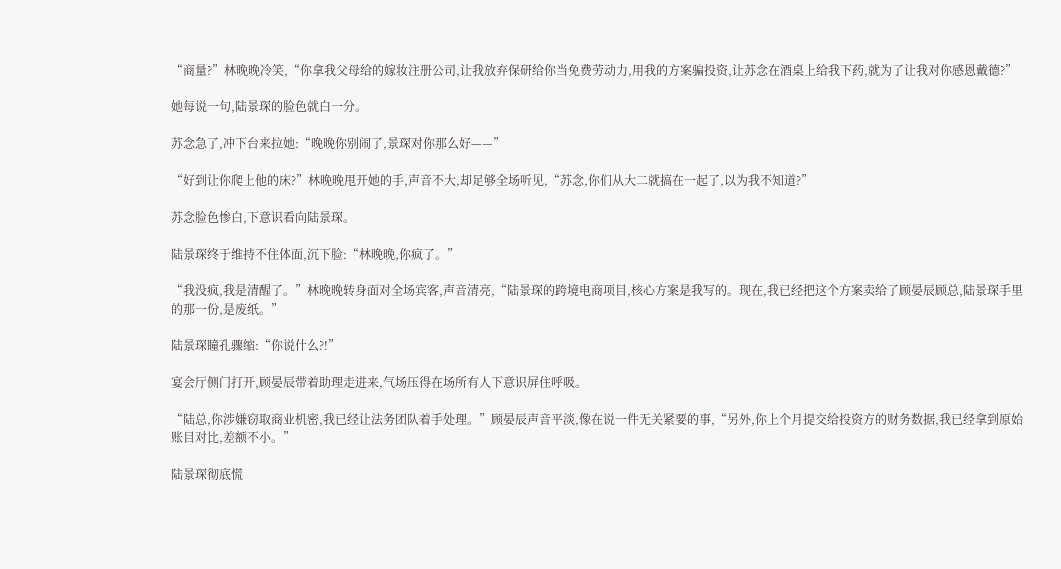“商量?”林晚晚冷笑,“你拿我父母给的嫁妆注册公司,让我放弃保研给你当免费劳动力,用我的方案骗投资,让苏念在酒桌上给我下药,就为了让我对你感恩戴德?”

她每说一句,陆景琛的脸色就白一分。

苏念急了,冲下台来拉她:“晚晚你别闹了,景琛对你那么好——”

“好到让你爬上他的床?”林晚晚甩开她的手,声音不大,却足够全场听见,“苏念,你们从大二就搞在一起了,以为我不知道?”

苏念脸色惨白,下意识看向陆景琛。

陆景琛终于维持不住体面,沉下脸:“林晚晚,你疯了。”

“我没疯,我是清醒了。”林晚晚转身面对全场宾客,声音清亮,“陆景琛的跨境电商项目,核心方案是我写的。现在,我已经把这个方案卖给了顾晏辰顾总,陆景琛手里的那一份,是废纸。”

陆景琛瞳孔骤缩:“你说什么?!”

宴会厅侧门打开,顾晏辰带着助理走进来,气场压得在场所有人下意识屏住呼吸。

“陆总,你涉嫌窃取商业机密,我已经让法务团队着手处理。”顾晏辰声音平淡,像在说一件无关紧要的事,“另外,你上个月提交给投资方的财务数据,我已经拿到原始账目对比,差额不小。”

陆景琛彻底慌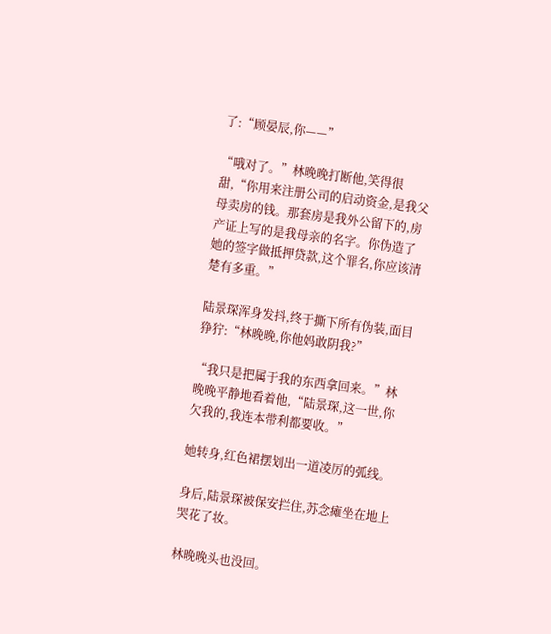了:“顾晏辰,你——”

“哦对了。”林晚晚打断他,笑得很甜,“你用来注册公司的启动资金,是我父母卖房的钱。那套房是我外公留下的,房产证上写的是我母亲的名字。你伪造了她的签字做抵押贷款,这个罪名,你应该清楚有多重。”

陆景琛浑身发抖,终于撕下所有伪装,面目狰狞:“林晚晚,你他妈敢阴我?”

“我只是把属于我的东西拿回来。”林晚晚平静地看着他,“陆景琛,这一世,你欠我的,我连本带利都要收。”

她转身,红色裙摆划出一道凌厉的弧线。

身后,陆景琛被保安拦住,苏念瘫坐在地上哭花了妆。

林晚晚头也没回。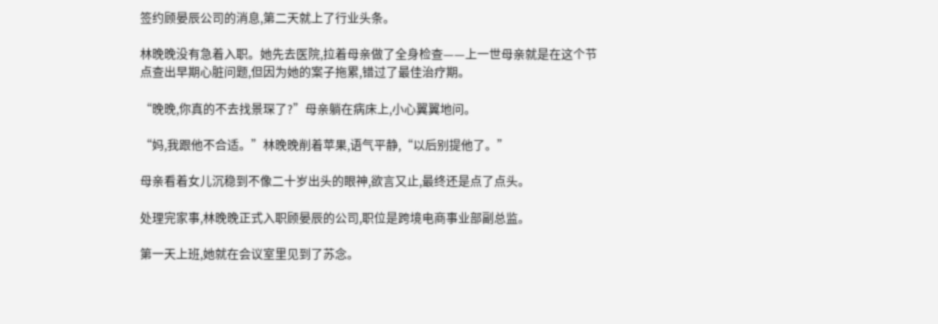签约顾晏辰公司的消息,第二天就上了行业头条。

林晚晚没有急着入职。她先去医院,拉着母亲做了全身检查——上一世母亲就是在这个节点查出早期心脏问题,但因为她的案子拖累,错过了最佳治疗期。

“晚晚,你真的不去找景琛了?”母亲躺在病床上,小心翼翼地问。

“妈,我跟他不合适。”林晚晚削着苹果,语气平静,“以后别提他了。”

母亲看着女儿沉稳到不像二十岁出头的眼神,欲言又止,最终还是点了点头。

处理完家事,林晚晚正式入职顾晏辰的公司,职位是跨境电商事业部副总监。

第一天上班,她就在会议室里见到了苏念。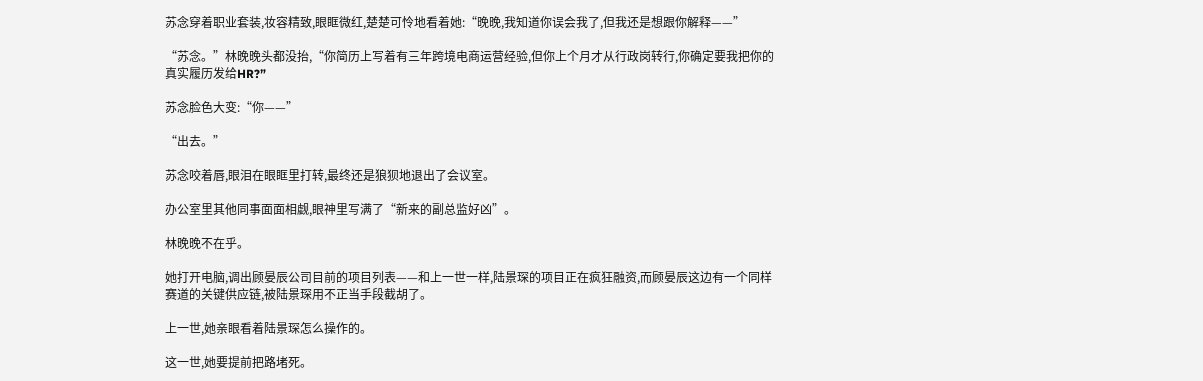苏念穿着职业套装,妆容精致,眼眶微红,楚楚可怜地看着她:“晚晚,我知道你误会我了,但我还是想跟你解释——”

“苏念。”林晚晚头都没抬,“你简历上写着有三年跨境电商运营经验,但你上个月才从行政岗转行,你确定要我把你的真实履历发给HR?”

苏念脸色大变:“你——”

“出去。”

苏念咬着唇,眼泪在眼眶里打转,最终还是狼狈地退出了会议室。

办公室里其他同事面面相觑,眼神里写满了“新来的副总监好凶”。

林晚晚不在乎。

她打开电脑,调出顾晏辰公司目前的项目列表——和上一世一样,陆景琛的项目正在疯狂融资,而顾晏辰这边有一个同样赛道的关键供应链,被陆景琛用不正当手段截胡了。

上一世,她亲眼看着陆景琛怎么操作的。

这一世,她要提前把路堵死。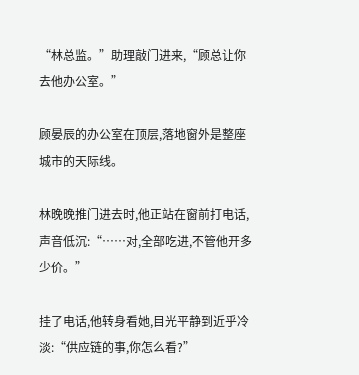“林总监。”助理敲门进来,“顾总让你去他办公室。”

顾晏辰的办公室在顶层,落地窗外是整座城市的天际线。

林晚晚推门进去时,他正站在窗前打电话,声音低沉:“……对,全部吃进,不管他开多少价。”

挂了电话,他转身看她,目光平静到近乎冷淡:“供应链的事,你怎么看?”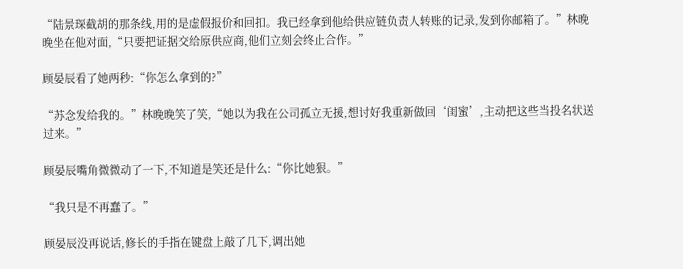“陆景琛截胡的那条线,用的是虚假报价和回扣。我已经拿到他给供应链负责人转账的记录,发到你邮箱了。”林晚晚坐在他对面,“只要把证据交给原供应商,他们立刻会终止合作。”

顾晏辰看了她两秒:“你怎么拿到的?”

“苏念发给我的。”林晚晚笑了笑,“她以为我在公司孤立无援,想讨好我重新做回‘闺蜜’,主动把这些当投名状送过来。”

顾晏辰嘴角微微动了一下,不知道是笑还是什么:“你比她狠。”

“我只是不再蠢了。”

顾晏辰没再说话,修长的手指在键盘上敲了几下,调出她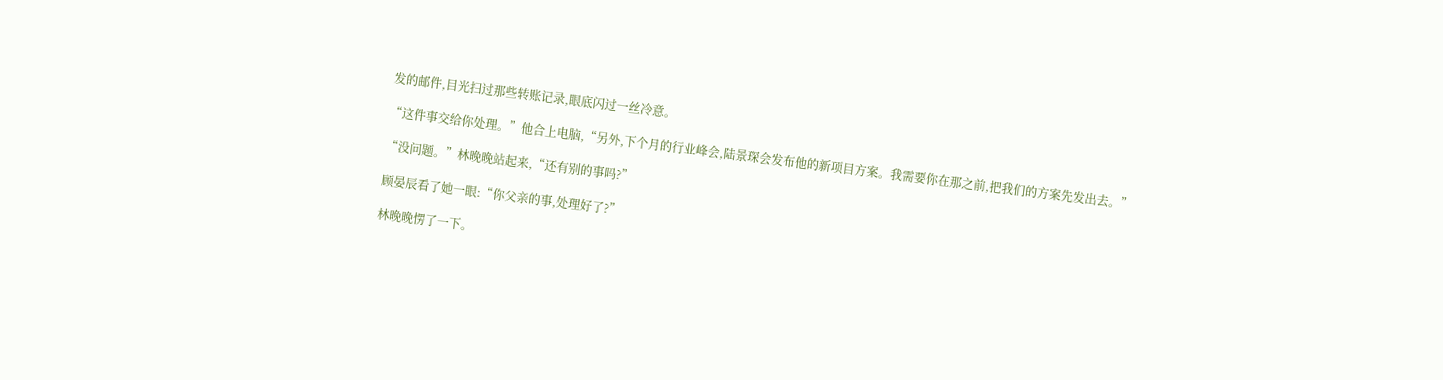发的邮件,目光扫过那些转账记录,眼底闪过一丝冷意。

“这件事交给你处理。”他合上电脑,“另外,下个月的行业峰会,陆景琛会发布他的新项目方案。我需要你在那之前,把我们的方案先发出去。”

“没问题。”林晚晚站起来,“还有别的事吗?”

顾晏辰看了她一眼:“你父亲的事,处理好了?”

林晚晚愣了一下。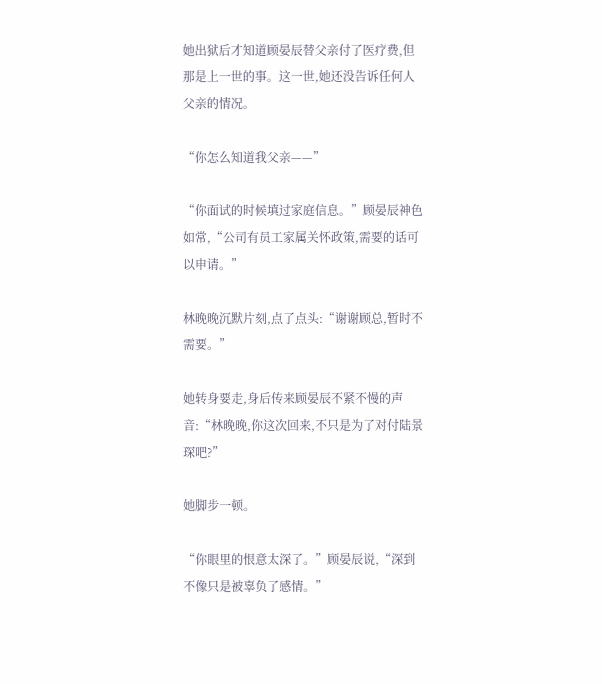她出狱后才知道顾晏辰替父亲付了医疗费,但那是上一世的事。这一世,她还没告诉任何人父亲的情况。

“你怎么知道我父亲——”

“你面试的时候填过家庭信息。”顾晏辰神色如常,“公司有员工家属关怀政策,需要的话可以申请。”

林晚晚沉默片刻,点了点头:“谢谢顾总,暂时不需要。”

她转身要走,身后传来顾晏辰不紧不慢的声音:“林晚晚,你这次回来,不只是为了对付陆景琛吧?”

她脚步一顿。

“你眼里的恨意太深了。”顾晏辰说,“深到不像只是被辜负了感情。”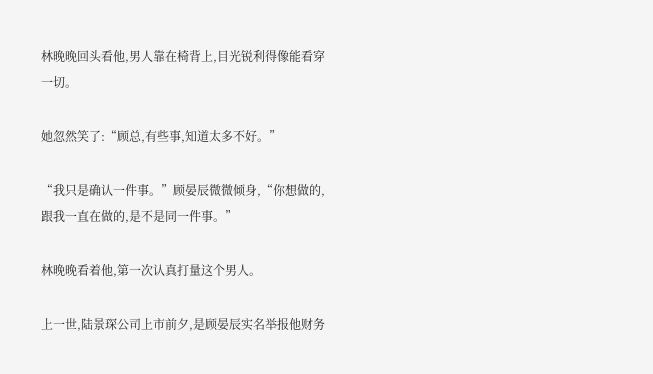林晚晚回头看他,男人靠在椅背上,目光锐利得像能看穿一切。

她忽然笑了:“顾总,有些事,知道太多不好。”

“我只是确认一件事。”顾晏辰微微倾身,“你想做的,跟我一直在做的,是不是同一件事。”

林晚晚看着他,第一次认真打量这个男人。

上一世,陆景琛公司上市前夕,是顾晏辰实名举报他财务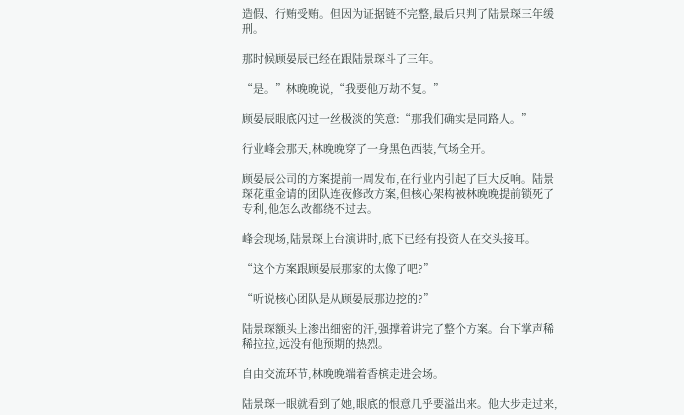造假、行贿受贿。但因为证据链不完整,最后只判了陆景琛三年缓刑。

那时候顾晏辰已经在跟陆景琛斗了三年。

“是。”林晚晚说,“我要他万劫不复。”

顾晏辰眼底闪过一丝极淡的笑意:“那我们确实是同路人。”

行业峰会那天,林晚晚穿了一身黑色西装,气场全开。

顾晏辰公司的方案提前一周发布,在行业内引起了巨大反响。陆景琛花重金请的团队连夜修改方案,但核心架构被林晚晚提前锁死了专利,他怎么改都绕不过去。

峰会现场,陆景琛上台演讲时,底下已经有投资人在交头接耳。

“这个方案跟顾晏辰那家的太像了吧?”

“听说核心团队是从顾晏辰那边挖的?”

陆景琛额头上渗出细密的汗,强撑着讲完了整个方案。台下掌声稀稀拉拉,远没有他预期的热烈。

自由交流环节,林晚晚端着香槟走进会场。

陆景琛一眼就看到了她,眼底的恨意几乎要溢出来。他大步走过来,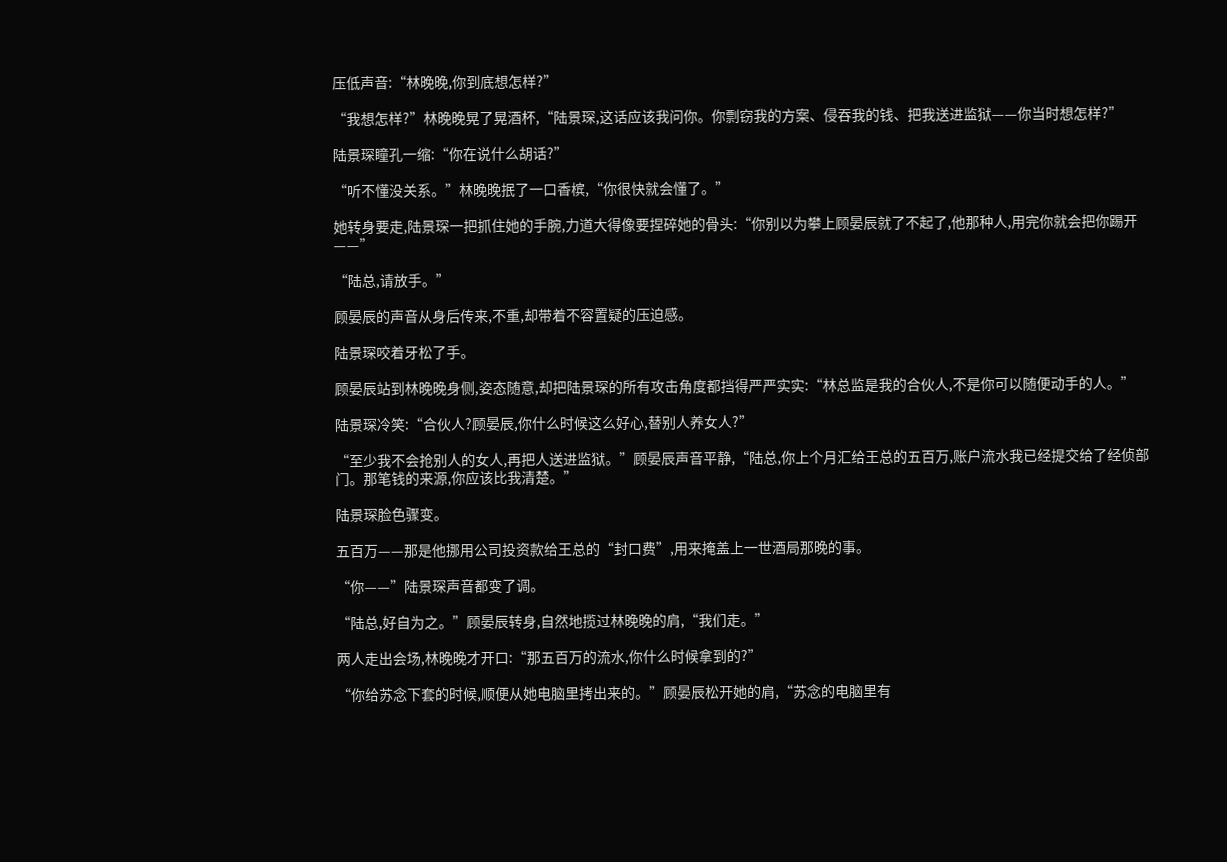压低声音:“林晚晚,你到底想怎样?”

“我想怎样?”林晚晚晃了晃酒杯,“陆景琛,这话应该我问你。你剽窃我的方案、侵吞我的钱、把我送进监狱——你当时想怎样?”

陆景琛瞳孔一缩:“你在说什么胡话?”

“听不懂没关系。”林晚晚抿了一口香槟,“你很快就会懂了。”

她转身要走,陆景琛一把抓住她的手腕,力道大得像要捏碎她的骨头:“你别以为攀上顾晏辰就了不起了,他那种人,用完你就会把你踢开——”

“陆总,请放手。”

顾晏辰的声音从身后传来,不重,却带着不容置疑的压迫感。

陆景琛咬着牙松了手。

顾晏辰站到林晚晚身侧,姿态随意,却把陆景琛的所有攻击角度都挡得严严实实:“林总监是我的合伙人,不是你可以随便动手的人。”

陆景琛冷笑:“合伙人?顾晏辰,你什么时候这么好心,替别人养女人?”

“至少我不会抢别人的女人,再把人送进监狱。”顾晏辰声音平静,“陆总,你上个月汇给王总的五百万,账户流水我已经提交给了经侦部门。那笔钱的来源,你应该比我清楚。”

陆景琛脸色骤变。

五百万——那是他挪用公司投资款给王总的“封口费”,用来掩盖上一世酒局那晚的事。

“你——”陆景琛声音都变了调。

“陆总,好自为之。”顾晏辰转身,自然地揽过林晚晚的肩,“我们走。”

两人走出会场,林晚晚才开口:“那五百万的流水,你什么时候拿到的?”

“你给苏念下套的时候,顺便从她电脑里拷出来的。”顾晏辰松开她的肩,“苏念的电脑里有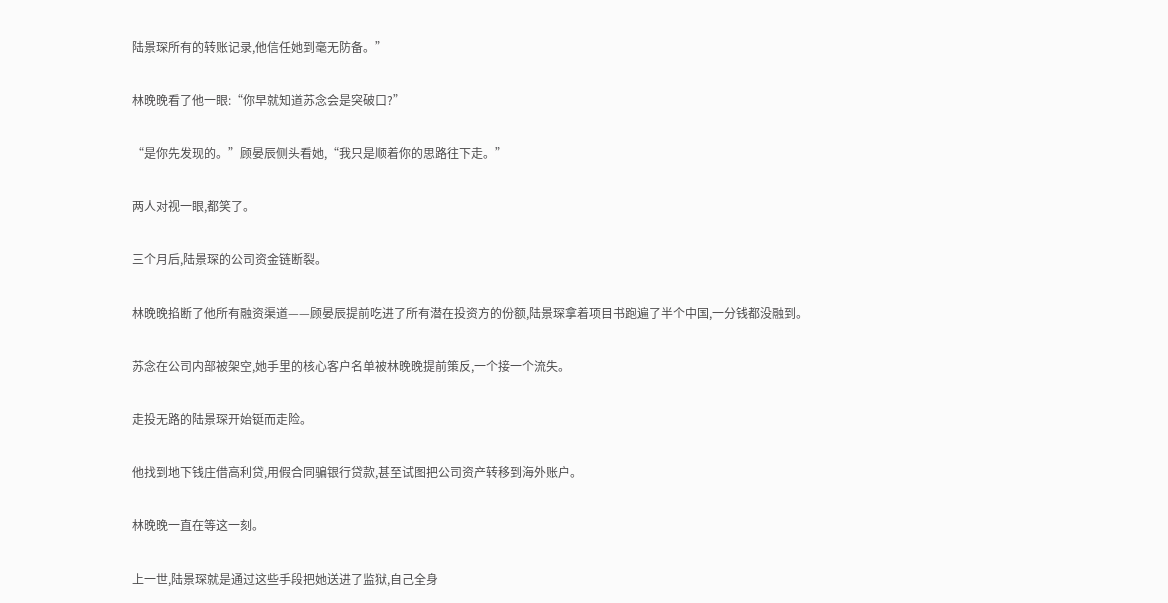陆景琛所有的转账记录,他信任她到毫无防备。”

林晚晚看了他一眼:“你早就知道苏念会是突破口?”

“是你先发现的。”顾晏辰侧头看她,“我只是顺着你的思路往下走。”

两人对视一眼,都笑了。

三个月后,陆景琛的公司资金链断裂。

林晚晚掐断了他所有融资渠道——顾晏辰提前吃进了所有潜在投资方的份额,陆景琛拿着项目书跑遍了半个中国,一分钱都没融到。

苏念在公司内部被架空,她手里的核心客户名单被林晚晚提前策反,一个接一个流失。

走投无路的陆景琛开始铤而走险。

他找到地下钱庄借高利贷,用假合同骗银行贷款,甚至试图把公司资产转移到海外账户。

林晚晚一直在等这一刻。

上一世,陆景琛就是通过这些手段把她送进了监狱,自己全身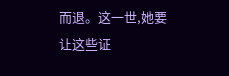而退。这一世,她要让这些证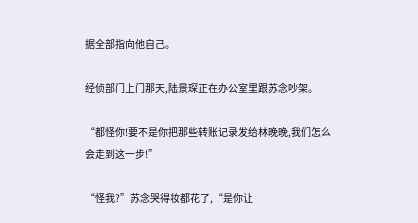据全部指向他自己。

经侦部门上门那天,陆景琛正在办公室里跟苏念吵架。

“都怪你!要不是你把那些转账记录发给林晚晚,我们怎么会走到这一步!”

“怪我?”苏念哭得妆都花了,“是你让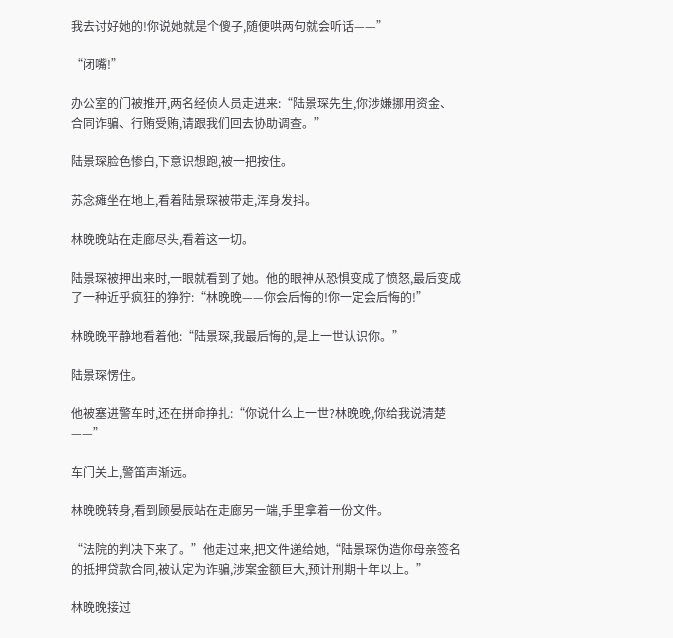我去讨好她的!你说她就是个傻子,随便哄两句就会听话——”

“闭嘴!”

办公室的门被推开,两名经侦人员走进来:“陆景琛先生,你涉嫌挪用资金、合同诈骗、行贿受贿,请跟我们回去协助调查。”

陆景琛脸色惨白,下意识想跑,被一把按住。

苏念瘫坐在地上,看着陆景琛被带走,浑身发抖。

林晚晚站在走廊尽头,看着这一切。

陆景琛被押出来时,一眼就看到了她。他的眼神从恐惧变成了愤怒,最后变成了一种近乎疯狂的狰狞:“林晚晚——你会后悔的!你一定会后悔的!”

林晚晚平静地看着他:“陆景琛,我最后悔的,是上一世认识你。”

陆景琛愣住。

他被塞进警车时,还在拼命挣扎:“你说什么上一世?林晚晚,你给我说清楚——”

车门关上,警笛声渐远。

林晚晚转身,看到顾晏辰站在走廊另一端,手里拿着一份文件。

“法院的判决下来了。”他走过来,把文件递给她,“陆景琛伪造你母亲签名的抵押贷款合同,被认定为诈骗,涉案金额巨大,预计刑期十年以上。”

林晚晚接过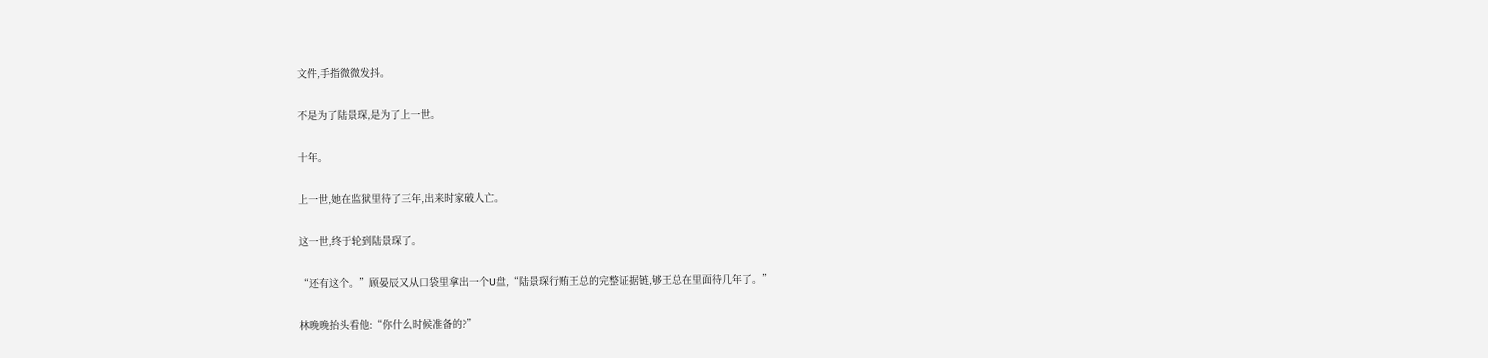文件,手指微微发抖。

不是为了陆景琛,是为了上一世。

十年。

上一世,她在监狱里待了三年,出来时家破人亡。

这一世,终于轮到陆景琛了。

“还有这个。”顾晏辰又从口袋里拿出一个U盘,“陆景琛行贿王总的完整证据链,够王总在里面待几年了。”

林晚晚抬头看他:“你什么时候准备的?”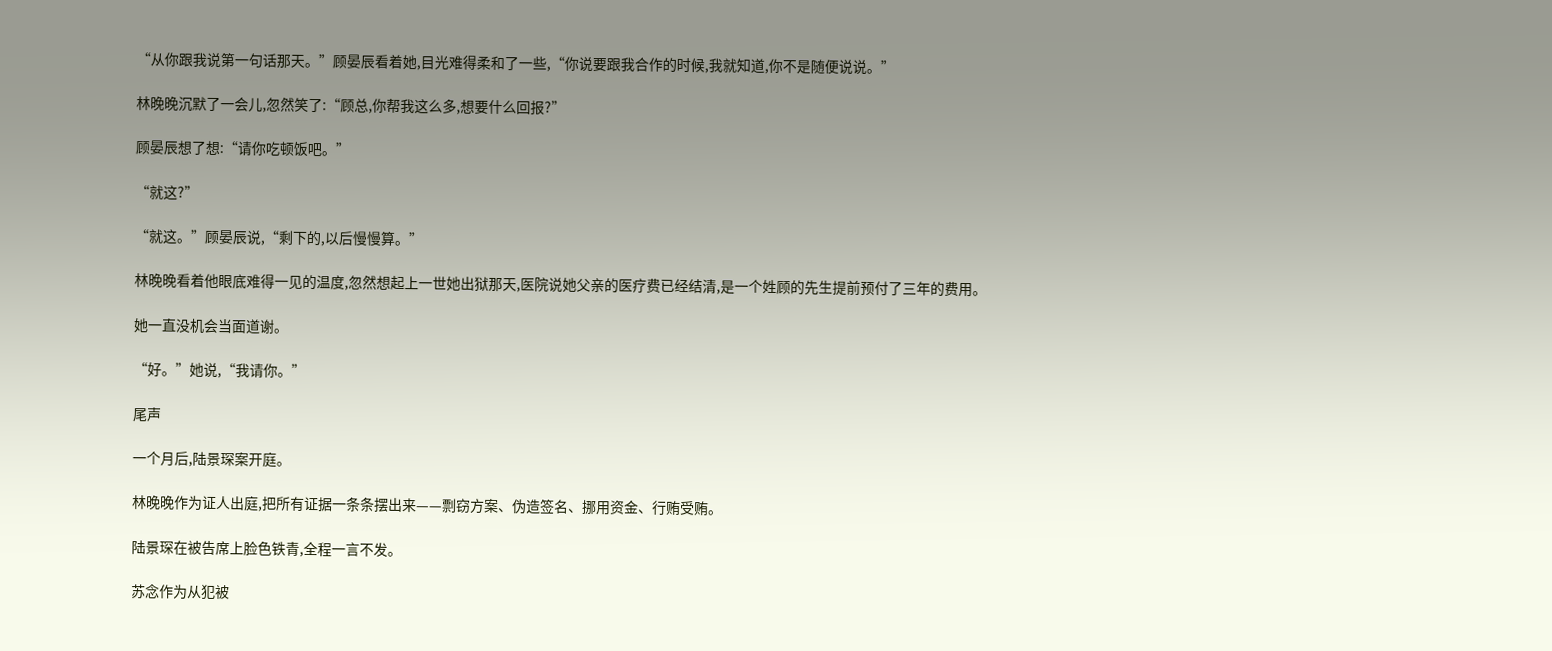“从你跟我说第一句话那天。”顾晏辰看着她,目光难得柔和了一些,“你说要跟我合作的时候,我就知道,你不是随便说说。”

林晚晚沉默了一会儿,忽然笑了:“顾总,你帮我这么多,想要什么回报?”

顾晏辰想了想:“请你吃顿饭吧。”

“就这?”

“就这。”顾晏辰说,“剩下的,以后慢慢算。”

林晚晚看着他眼底难得一见的温度,忽然想起上一世她出狱那天,医院说她父亲的医疗费已经结清,是一个姓顾的先生提前预付了三年的费用。

她一直没机会当面道谢。

“好。”她说,“我请你。”

尾声

一个月后,陆景琛案开庭。

林晚晚作为证人出庭,把所有证据一条条摆出来——剽窃方案、伪造签名、挪用资金、行贿受贿。

陆景琛在被告席上脸色铁青,全程一言不发。

苏念作为从犯被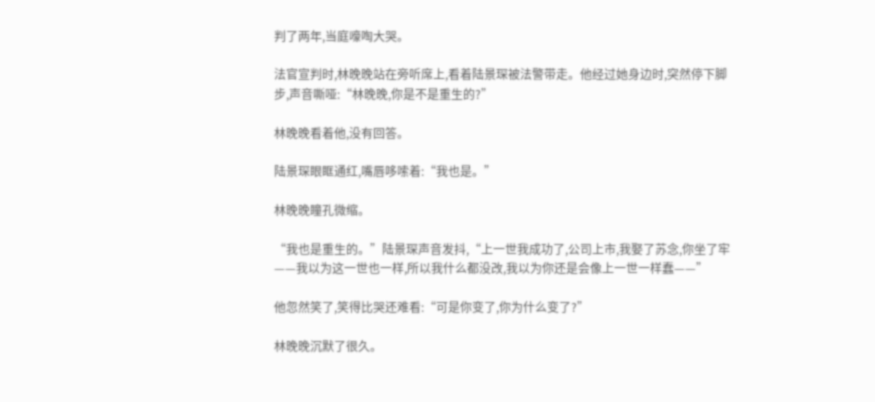判了两年,当庭嚎啕大哭。

法官宣判时,林晚晚站在旁听席上,看着陆景琛被法警带走。他经过她身边时,突然停下脚步,声音嘶哑:“林晚晚,你是不是重生的?”

林晚晚看着他,没有回答。

陆景琛眼眶通红,嘴唇哆嗦着:“我也是。”

林晚晚瞳孔微缩。

“我也是重生的。”陆景琛声音发抖,“上一世我成功了,公司上市,我娶了苏念,你坐了牢——我以为这一世也一样,所以我什么都没改,我以为你还是会像上一世一样蠢——”

他忽然笑了,笑得比哭还难看:“可是你变了,你为什么变了?”

林晚晚沉默了很久。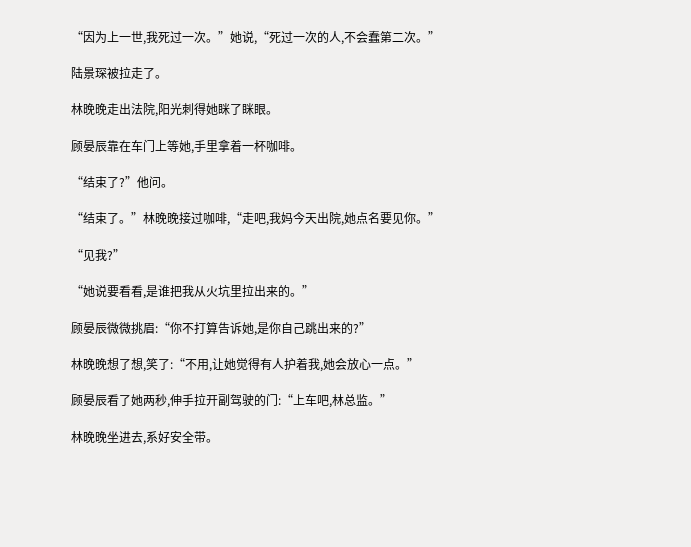“因为上一世,我死过一次。”她说,“死过一次的人,不会蠢第二次。”

陆景琛被拉走了。

林晚晚走出法院,阳光刺得她眯了眯眼。

顾晏辰靠在车门上等她,手里拿着一杯咖啡。

“结束了?”他问。

“结束了。”林晚晚接过咖啡,“走吧,我妈今天出院,她点名要见你。”

“见我?”

“她说要看看,是谁把我从火坑里拉出来的。”

顾晏辰微微挑眉:“你不打算告诉她,是你自己跳出来的?”

林晚晚想了想,笑了:“不用,让她觉得有人护着我,她会放心一点。”

顾晏辰看了她两秒,伸手拉开副驾驶的门:“上车吧,林总监。”

林晚晚坐进去,系好安全带。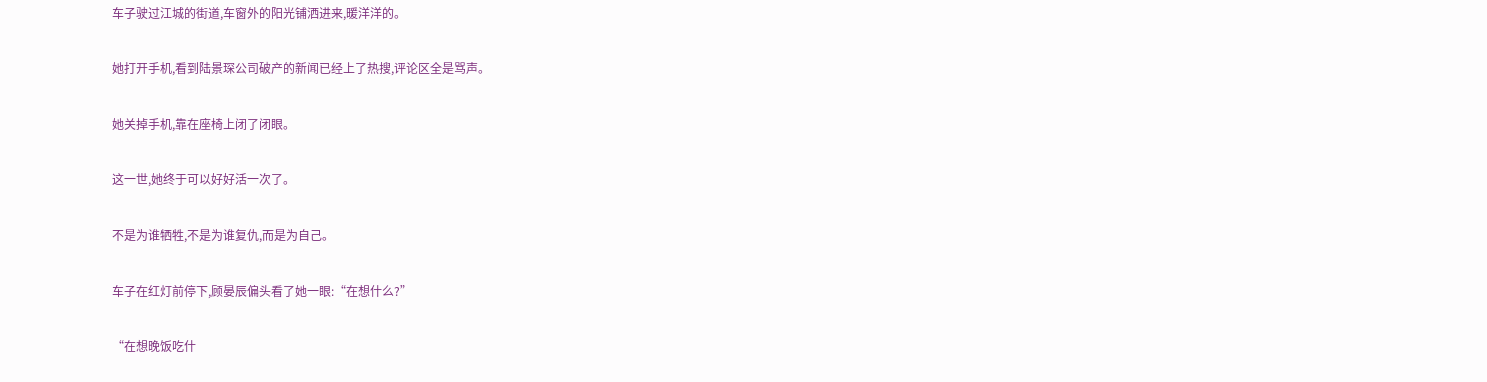车子驶过江城的街道,车窗外的阳光铺洒进来,暖洋洋的。

她打开手机,看到陆景琛公司破产的新闻已经上了热搜,评论区全是骂声。

她关掉手机,靠在座椅上闭了闭眼。

这一世,她终于可以好好活一次了。

不是为谁牺牲,不是为谁复仇,而是为自己。

车子在红灯前停下,顾晏辰偏头看了她一眼:“在想什么?”

“在想晚饭吃什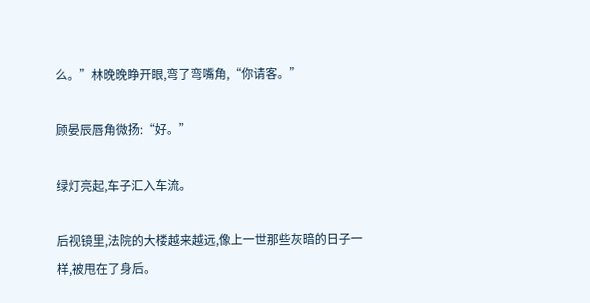么。”林晚晚睁开眼,弯了弯嘴角,“你请客。”

顾晏辰唇角微扬:“好。”

绿灯亮起,车子汇入车流。

后视镜里,法院的大楼越来越远,像上一世那些灰暗的日子一样,被甩在了身后。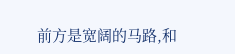前方是宽阔的马路,和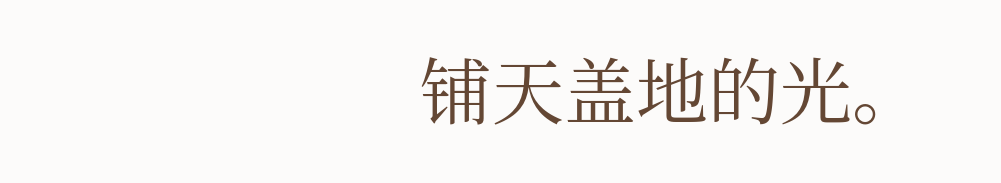铺天盖地的光。